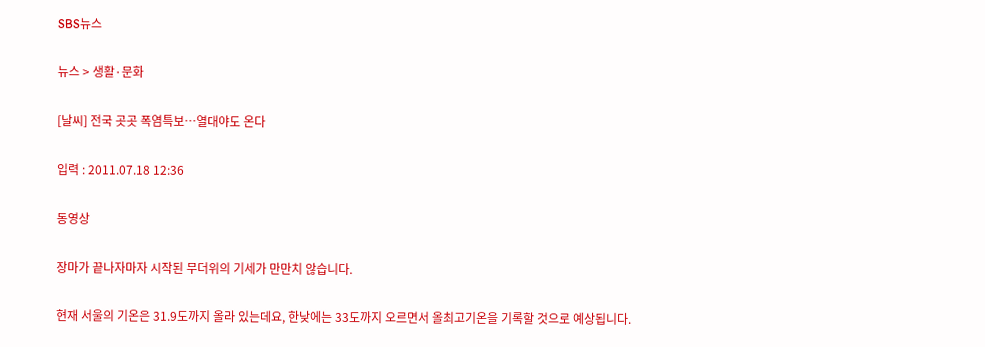SBS뉴스

뉴스 > 생활·문화

[날씨] 전국 곳곳 폭염특보…열대야도 온다

입력 : 2011.07.18 12:36

동영상

장마가 끝나자마자 시작된 무더위의 기세가 만만치 않습니다.

현재 서울의 기온은 31.9도까지 올라 있는데요, 한낮에는 33도까지 오르면서 올최고기온을 기록할 것으로 예상됩니다.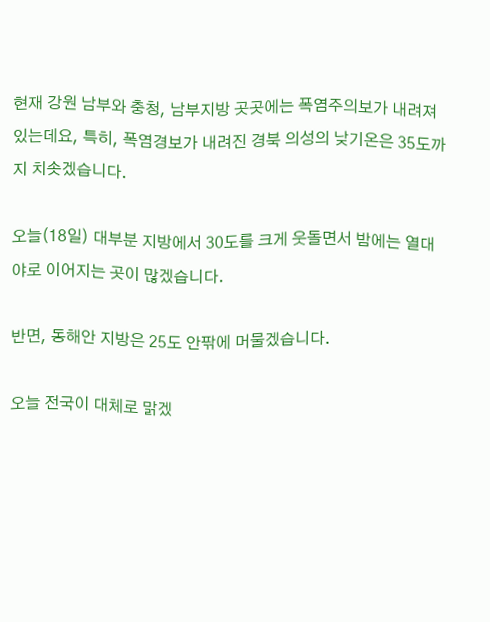현재 강원 남부와 충청, 남부지방 곳곳에는 폭염주의보가 내려져 있는데요, 특히, 폭염경보가 내려진 경북 의성의 낮기온은 35도까지 치솟겠습니다.

오늘(18일) 대부분 지방에서 30도를 크게 웃돌면서 밤에는 열대야로 이어지는 곳이 많겠습니다.

반면, 동해안 지방은 25도 안팎에 머물겠습니다.

오늘 전국이 대체로 맑겠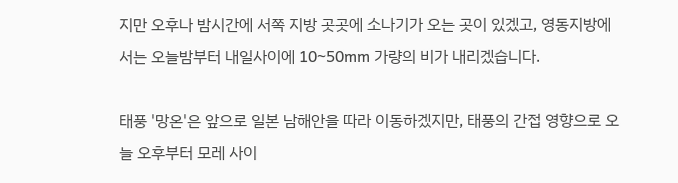지만 오후나 밤시간에 서쪽 지방 곳곳에 소나기가 오는 곳이 있겠고, 영동지방에서는 오늘밤부터 내일사이에 10~50mm 가량의 비가 내리겠습니다.

태풍 '망온'은 앞으로 일본 남해안을 따라 이동하겠지만, 태풍의 간접 영향으로 오늘 오후부터 모레 사이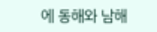에 동해와 남해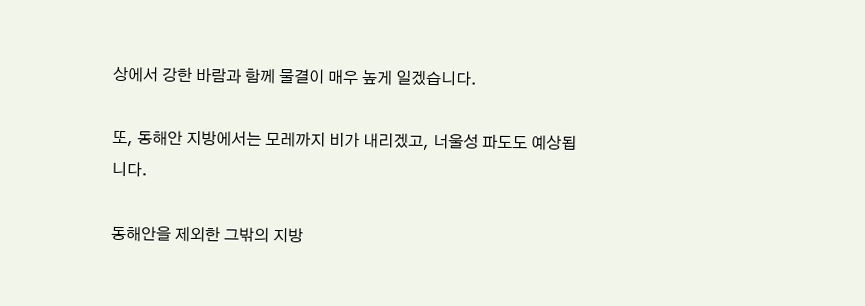상에서 강한 바람과 함께 물결이 매우 높게 일겠습니다.

또, 동해안 지방에서는 모레까지 비가 내리겠고, 너울성 파도도 예상됩니다.

동해안을 제외한 그밖의 지방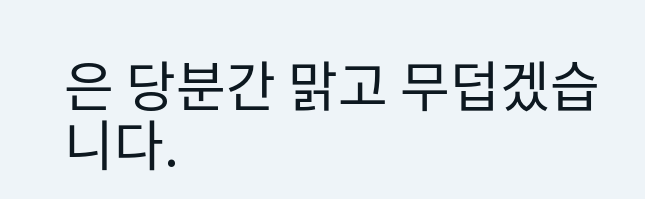은 당분간 맑고 무덥겠습니다.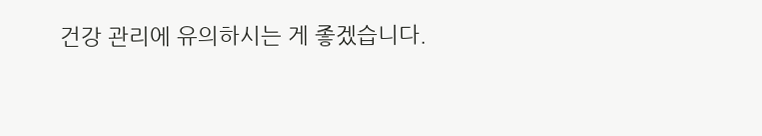건강 관리에 유의하시는 게 좋겠습니다.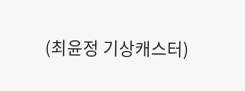(최윤정 기상캐스터)